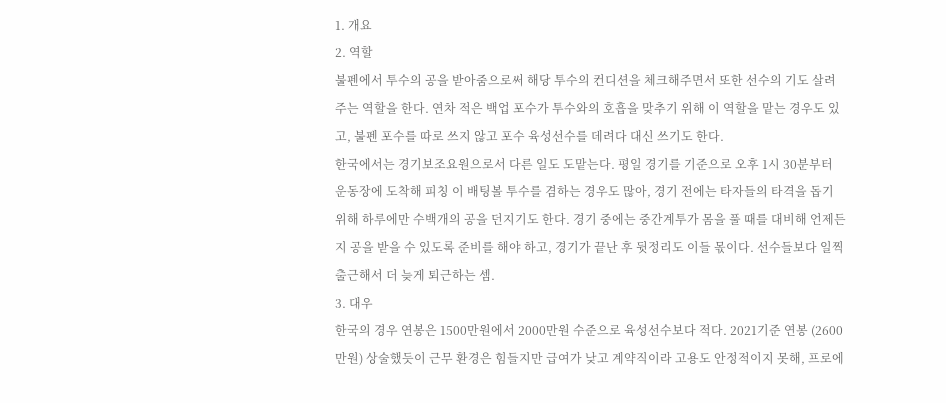1. 개요
2. 역할
불펜에서 투수의 공을 받아줌으로써 해당 투수의 컨디션을 체크해주면서 또한 선수의 기도 살려주는 역할을 한다. 연차 적은 백업 포수가 투수와의 호흡을 맞추기 위해 이 역할을 맡는 경우도 있고, 불펜 포수를 따로 쓰지 않고 포수 육성선수를 데려다 대신 쓰기도 한다.
한국에서는 경기보조요원으로서 다른 일도 도맡는다. 평일 경기를 기준으로 오후 1시 30분부터 운동장에 도착해 피칭 이 배팅볼 투수를 겸하는 경우도 많아, 경기 전에는 타자들의 타격을 돕기 위해 하루에만 수백개의 공을 던지기도 한다. 경기 중에는 중간계투가 몸을 풀 때를 대비해 언제든지 공을 받을 수 있도록 준비를 해야 하고, 경기가 끝난 후 뒷정리도 이들 몫이다. 선수들보다 일찍 출근해서 더 늦게 퇴근하는 셈.
3. 대우
한국의 경우 연봉은 1500만원에서 2000만원 수준으로 육성선수보다 적다. 2021기준 연봉 (2600만원) 상술했듯이 근무 환경은 힘들지만 급여가 낮고 계약직이라 고용도 안정적이지 못해, 프로에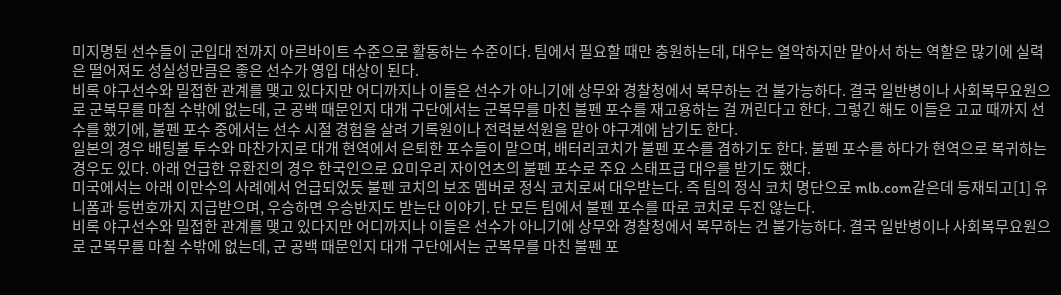미지명된 선수들이 군입대 전까지 아르바이트 수준으로 활동하는 수준이다. 팀에서 필요할 때만 충원하는데, 대우는 열악하지만 맡아서 하는 역할은 많기에 실력은 떨어져도 성실성만큼은 좋은 선수가 영입 대상이 된다.
비록 야구선수와 밀접한 관계를 맺고 있다지만 어디까지나 이들은 선수가 아니기에 상무와 경찰청에서 복무하는 건 불가능하다. 결국 일반병이나 사회복무요원으로 군복무를 마칠 수밖에 없는데, 군 공백 때문인지 대개 구단에서는 군복무를 마친 불펜 포수를 재고용하는 걸 꺼린다고 한다. 그렇긴 해도 이들은 고교 때까지 선수를 했기에, 불펜 포수 중에서는 선수 시절 경험을 살려 기록원이나 전력분석원을 맡아 야구계에 남기도 한다.
일본의 경우 배팅볼 투수와 마찬가지로 대개 현역에서 은퇴한 포수들이 맡으며, 배터리코치가 불펜 포수를 겸하기도 한다. 불펜 포수를 하다가 현역으로 복귀하는 경우도 있다. 아래 언급한 유환진의 경우 한국인으로 요미우리 자이언츠의 불펜 포수로 주요 스태프급 대우를 받기도 했다.
미국에서는 아래 이만수의 사례에서 언급되었듯 불펜 코치의 보조 멤버로 정식 코치로써 대우받는다. 즉 팀의 정식 코치 명단으로 mlb.com같은데 등재되고[1] 유니폼과 등번호까지 지급받으며, 우승하면 우승반지도 받는단 이야기. 단 모든 팀에서 불펜 포수를 따로 코치로 두진 않는다.
비록 야구선수와 밀접한 관계를 맺고 있다지만 어디까지나 이들은 선수가 아니기에 상무와 경찰청에서 복무하는 건 불가능하다. 결국 일반병이나 사회복무요원으로 군복무를 마칠 수밖에 없는데, 군 공백 때문인지 대개 구단에서는 군복무를 마친 불펜 포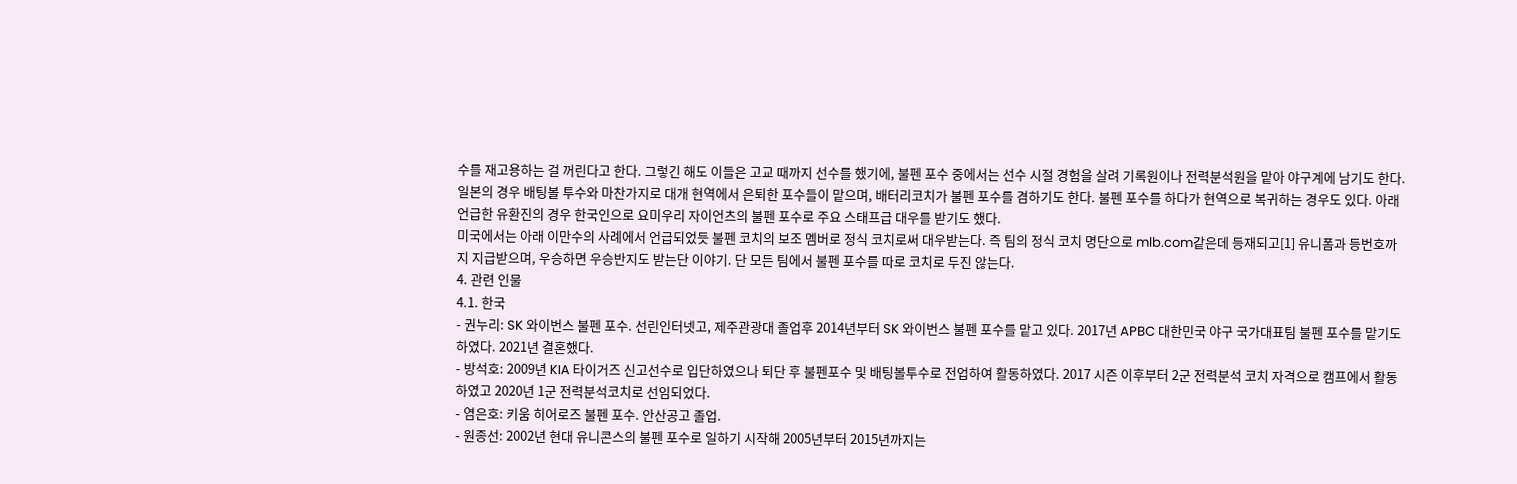수를 재고용하는 걸 꺼린다고 한다. 그렇긴 해도 이들은 고교 때까지 선수를 했기에, 불펜 포수 중에서는 선수 시절 경험을 살려 기록원이나 전력분석원을 맡아 야구계에 남기도 한다.
일본의 경우 배팅볼 투수와 마찬가지로 대개 현역에서 은퇴한 포수들이 맡으며, 배터리코치가 불펜 포수를 겸하기도 한다. 불펜 포수를 하다가 현역으로 복귀하는 경우도 있다. 아래 언급한 유환진의 경우 한국인으로 요미우리 자이언츠의 불펜 포수로 주요 스태프급 대우를 받기도 했다.
미국에서는 아래 이만수의 사례에서 언급되었듯 불펜 코치의 보조 멤버로 정식 코치로써 대우받는다. 즉 팀의 정식 코치 명단으로 mlb.com같은데 등재되고[1] 유니폼과 등번호까지 지급받으며, 우승하면 우승반지도 받는단 이야기. 단 모든 팀에서 불펜 포수를 따로 코치로 두진 않는다.
4. 관련 인물
4.1. 한국
- 권누리: SK 와이번스 불펜 포수. 선린인터넷고, 제주관광대 졸업후 2014년부터 SK 와이번스 불펜 포수를 맡고 있다. 2017년 APBC 대한민국 야구 국가대표팀 불펜 포수를 맡기도 하였다. 2021년 결혼했다.
- 방석호: 2009년 KIA 타이거즈 신고선수로 입단하였으나 퇴단 후 불펜포수 및 배팅볼투수로 전업하여 활동하였다. 2017 시즌 이후부터 2군 전력분석 코치 자격으로 캠프에서 활동하였고 2020년 1군 전력분석코치로 선임되었다.
- 염은호: 키움 히어로즈 불펜 포수. 안산공고 졸업.
- 원종선: 2002년 현대 유니콘스의 불펜 포수로 일하기 시작해 2005년부터 2015년까지는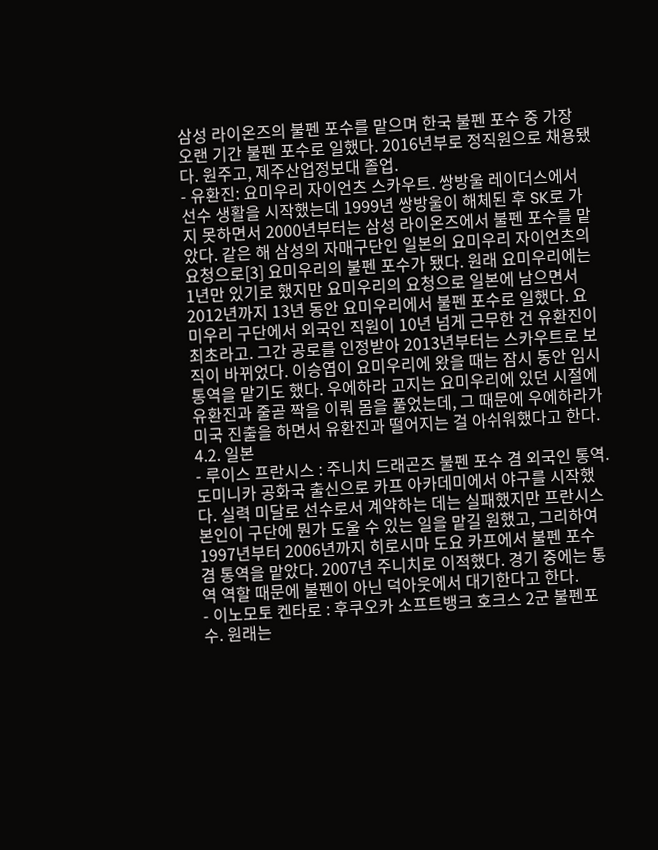삼성 라이온즈의 불펜 포수를 맡으며 한국 불펜 포수 중 가장 오랜 기간 불펜 포수로 일했다. 2016년부로 정직원으로 채용됐다. 원주고, 제주산업정보대 졸업.
- 유환진: 요미우리 자이언츠 스카우트. 쌍방울 레이더스에서 선수 생활을 시작했는데 1999년 쌍방울이 해체된 후 SK로 가지 못하면서 2000년부터는 삼성 라이온즈에서 불펜 포수를 맡았다. 같은 해 삼성의 자매구단인 일본의 요미우리 자이언츠의 요청으로[3] 요미우리의 불펜 포수가 됐다. 원래 요미우리에는 1년만 있기로 했지만 요미우리의 요청으로 일본에 남으면서 2012년까지 13년 동안 요미우리에서 불펜 포수로 일했다. 요미우리 구단에서 외국인 직원이 10년 넘게 근무한 건 유환진이 최초라고. 그간 공로를 인정받아 2013년부터는 스카우트로 보직이 바뀌었다. 이승엽이 요미우리에 왔을 때는 잠시 동안 임시 통역을 맡기도 했다. 우에하라 고지는 요미우리에 있던 시절에 유환진과 줄곧 짝을 이뤄 몸을 풀었는데, 그 때문에 우에하라가 미국 진출을 하면서 유환진과 떨어지는 걸 아쉬워했다고 한다.
4.2. 일본
- 루이스 프란시스 : 주니치 드래곤즈 불펜 포수 겸 외국인 통역. 도미니카 공화국 출신으로 카프 아카데미에서 야구를 시작했다. 실력 미달로 선수로서 계약하는 데는 실패했지만 프란시스 본인이 구단에 뭔가 도울 수 있는 일을 맡길 원했고, 그리하여 1997년부터 2006년까지 히로시마 도요 카프에서 불펜 포수 겸 통역을 맡았다. 2007년 주니치로 이적했다. 경기 중에는 통역 역할 때문에 불펜이 아닌 덕아웃에서 대기한다고 한다.
- 이노모토 켄타로 : 후쿠오카 소프트뱅크 호크스 2군 불펜포수. 원래는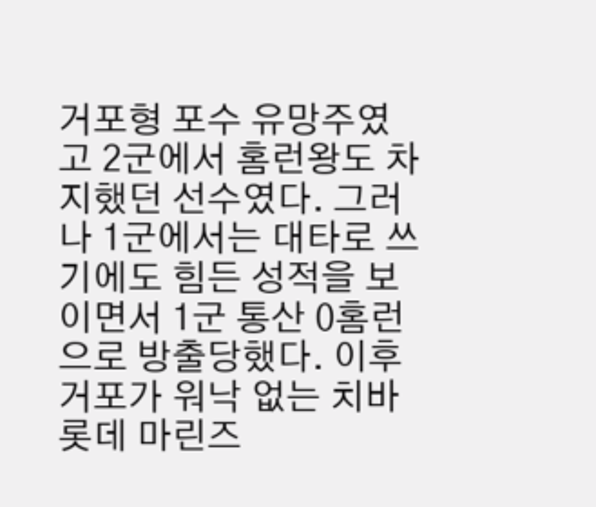거포형 포수 유망주였고 2군에서 홈런왕도 차지했던 선수였다. 그러나 1군에서는 대타로 쓰기에도 힘든 성적을 보이면서 1군 통산 0홈런으로 방출당했다. 이후 거포가 워낙 없는 치바 롯데 마린즈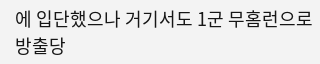에 입단했으나 거기서도 1군 무홈런으로 방출당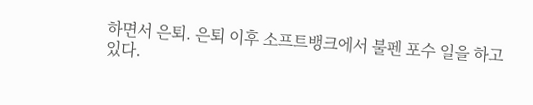하면서 은퇴. 은퇴 이후 소프트뱅크에서 불펜 포수 일을 하고 있다.